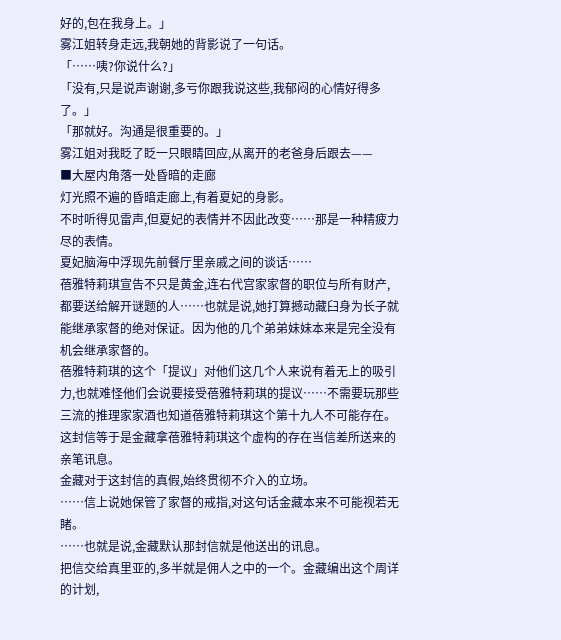好的,包在我身上。」
雾江姐转身走远,我朝她的背影说了一句话。
「……咦?你说什么?」
「没有,只是说声谢谢,多亏你跟我说这些,我郁闷的心情好得多了。」
「那就好。沟通是很重要的。」
雾江姐对我眨了眨一只眼睛回应,从离开的老爸身后跟去——
■大屋内角落一处昏暗的走廊
灯光照不遍的昏暗走廊上,有着夏妃的身影。
不时听得见雷声,但夏妃的表情并不因此改变……那是一种精疲力尽的表情。
夏妃脑海中浮现先前餐厅里亲戚之间的谈话……
蓓雅特莉琪宣告不只是黄金,连右代宫家家督的职位与所有财产,都要送给解开谜题的人……也就是说,她打算撼动藏臼身为长子就能继承家督的绝对保证。因为他的几个弟弟妹妹本来是完全没有机会继承家督的。
蓓雅特莉琪的这个「提议」对他们这几个人来说有着无上的吸引力,也就难怪他们会说要接受蓓雅特莉琪的提议……不需要玩那些三流的推理家家酒也知道蓓雅特莉琪这个第十九人不可能存在。
这封信等于是金藏拿蓓雅特莉琪这个虚构的存在当信差所送来的亲笔讯息。
金藏对于这封信的真假,始终贯彻不介入的立场。
……信上说她保管了家督的戒指,对这句话金藏本来不可能视若无睹。
……也就是说,金藏默认那封信就是他送出的讯息。
把信交给真里亚的,多半就是佣人之中的一个。金藏编出这个周详的计划,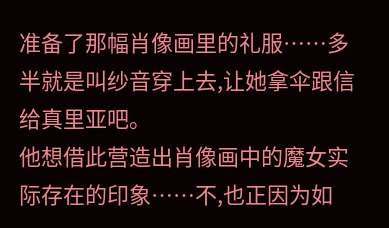准备了那幅肖像画里的礼服……多半就是叫纱音穿上去,让她拿伞跟信给真里亚吧。
他想借此营造出肖像画中的魔女实际存在的印象……不,也正因为如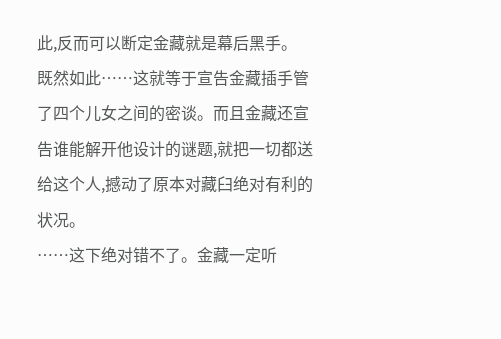此,反而可以断定金藏就是幕后黑手。
既然如此……这就等于宣告金藏插手管了四个儿女之间的密谈。而且金藏还宣告谁能解开他设计的谜题,就把一切都送给这个人,撼动了原本对藏臼绝对有利的状况。
……这下绝对错不了。金藏一定听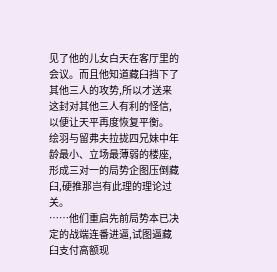见了他的儿女白天在客厅里的会议。而且他知道藏臼挡下了其他三人的攻势,所以才送来这封对其他三人有利的怪信,以便让天平再度恢复平衡。
绘羽与留弗夫拉拢四兄妹中年龄最小、立场最薄弱的楼座,形成三对一的局势企图压倒藏臼,硬推那岂有此理的理论过关。
……他们重启先前局势本已决定的战端连番进逼,试图逼藏臼支付高额现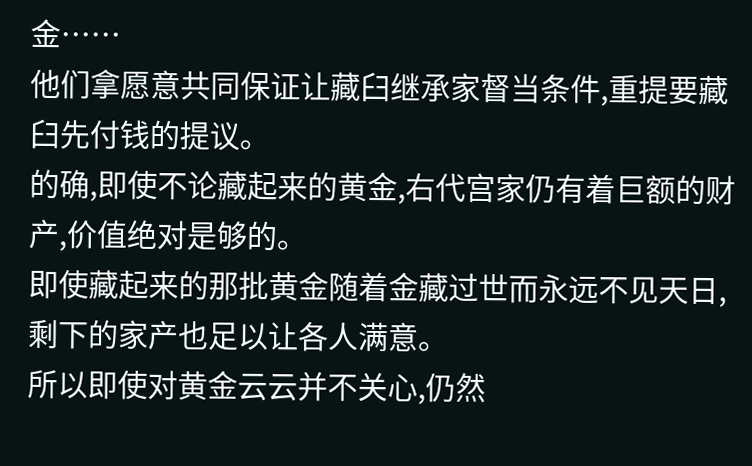金……
他们拿愿意共同保证让藏臼继承家督当条件,重提要藏臼先付钱的提议。
的确,即使不论藏起来的黄金,右代宫家仍有着巨额的财产,价值绝对是够的。
即使藏起来的那批黄金随着金藏过世而永远不见天日,剩下的家产也足以让各人满意。
所以即使对黄金云云并不关心,仍然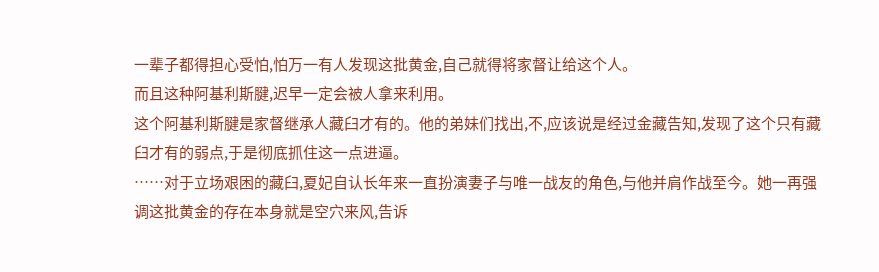一辈子都得担心受怕,怕万一有人发现这批黄金,自己就得将家督让给这个人。
而且这种阿基利斯腱,迟早一定会被人拿来利用。
这个阿基利斯腱是家督继承人藏臼才有的。他的弟妹们找出,不,应该说是经过金藏告知,发现了这个只有藏臼才有的弱点,于是彻底抓住这一点进逼。
……对于立场艰困的藏臼,夏妃自认长年来一直扮演妻子与唯一战友的角色,与他并肩作战至今。她一再强调这批黄金的存在本身就是空穴来风,告诉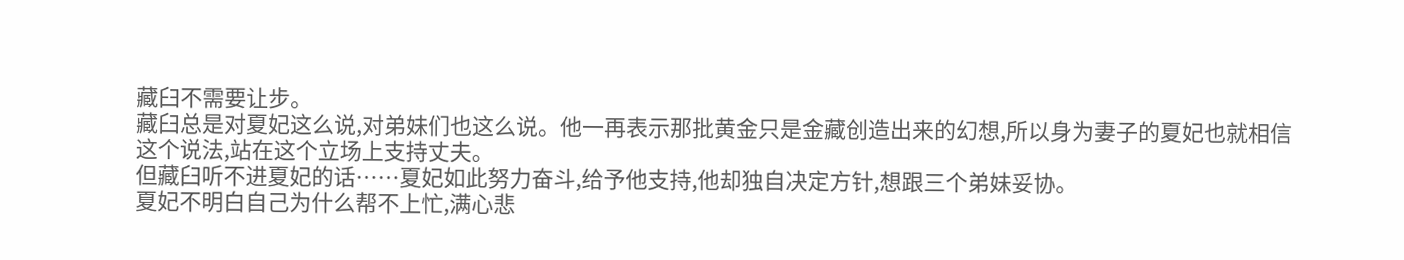藏臼不需要让步。
藏臼总是对夏妃这么说,对弟妹们也这么说。他一再表示那批黄金只是金藏创造出来的幻想,所以身为妻子的夏妃也就相信这个说法,站在这个立场上支持丈夫。
但藏臼听不进夏妃的话……夏妃如此努力奋斗,给予他支持,他却独自决定方针,想跟三个弟妹妥协。
夏妃不明白自己为什么帮不上忙,满心悲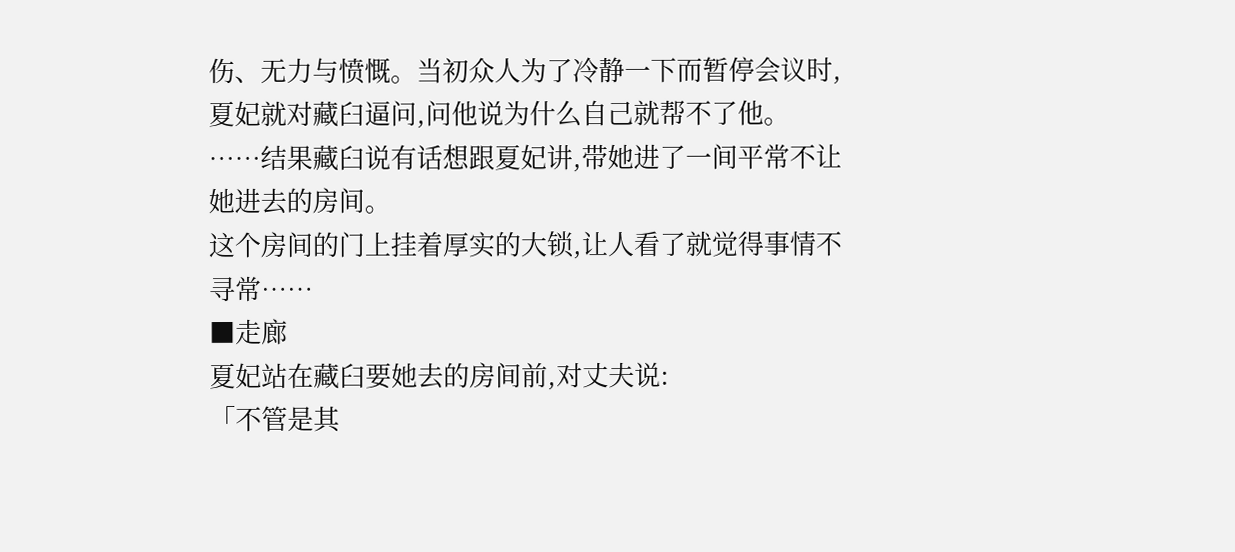伤、无力与愤慨。当初众人为了冷静一下而暂停会议时,夏妃就对藏臼逼问,问他说为什么自己就帮不了他。
……结果藏臼说有话想跟夏妃讲,带她进了一间平常不让她进去的房间。
这个房间的门上挂着厚实的大锁,让人看了就觉得事情不寻常……
■走廊
夏妃站在藏臼要她去的房间前,对丈夫说:
「不管是其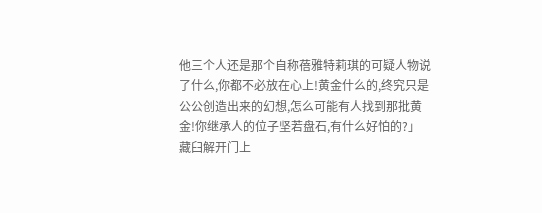他三个人还是那个自称蓓雅特莉琪的可疑人物说了什么,你都不必放在心上!黄金什么的,终究只是公公创造出来的幻想,怎么可能有人找到那批黄金!你继承人的位子坚若盘石,有什么好怕的?」
藏臼解开门上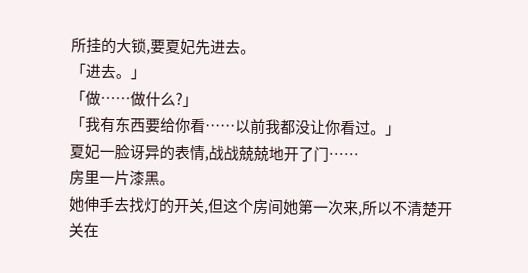所挂的大锁,要夏妃先进去。
「进去。」
「做……做什么?」
「我有东西要给你看……以前我都没让你看过。」
夏妃一脸讶异的表情,战战兢兢地开了门……
房里一片漆黑。
她伸手去找灯的开关,但这个房间她第一次来,所以不清楚开关在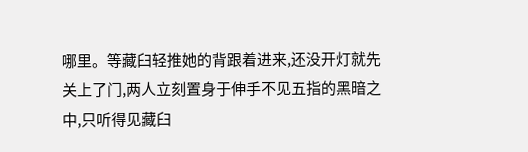哪里。等藏臼轻推她的背跟着进来,还没开灯就先关上了门,两人立刻置身于伸手不见五指的黑暗之中,只听得见藏臼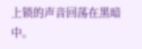上锁的声音回荡在黑暗中。